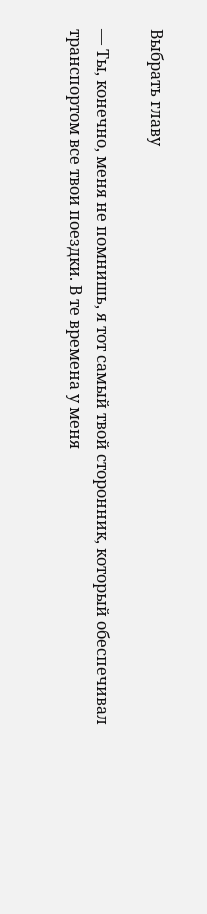Выбрать главу

— Ты, конечно, меня не помнишь, я тот самый твой сторонник, который обеспечивал транспортом все твои поездки. В те времена у меня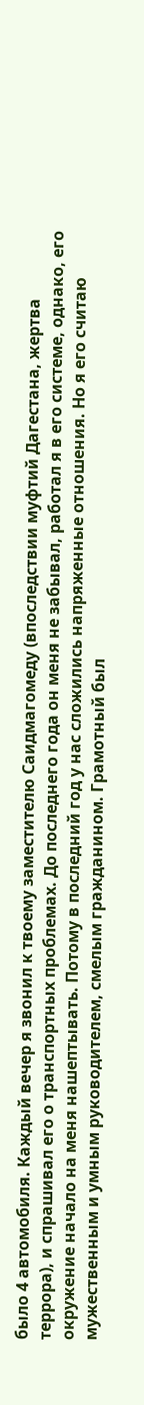было 4 автомобиля. Каждый вечер я звонил к твоему заместителю Саидмагомеду (впоследствии муфтий Дагестана, жертва террора), и спрашивал его о транспортных проблемах. До последнего года он меня не забывал, работал я в его системе, однако, его окружение начало на меня нашептывать. Потому в последний год у нас сложились напряженные отношения. Но я его считаю мужественным и умным руководителем, смелым гражданином. Грамотный был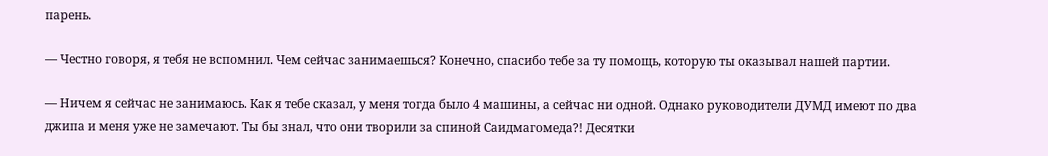парень.

— Честно говоря, я тебя не вспомнил. Чем сейчас занимаешься? Конечно, спасибо тебе за ту помощь, которую ты оказывал нашей партии.

— Ничем я сейчас не занимаюсь. Как я тебе сказал, у меня тогда было 4 машины, а сейчас ни одной. Однако руководители ДУМД имеют по два джипа и меня уже не замечают. Ты бы знал, что они творили за спиной Саидмагомеда?! Десятки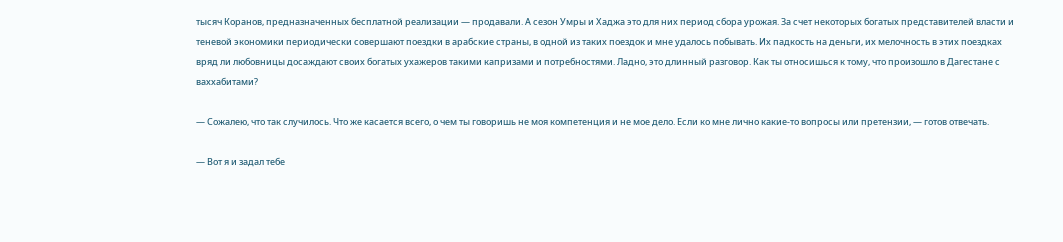тысяч Коранов, предназначенных бесплатной реализации — продавали. А сезон Умры и Хаджа это для них период сбора урожая. За счет некоторых богатых представителей власти и теневой экономики периодически совершают поездки в арабские страны, в одной из таких поездок и мне удалось побывать. Их падкость на деньги, их мелочность в этих поездках вряд ли любовницы досаждают своих богатых ухажеров такими капризами и потребностями. Ладно, это длинный разговор. Как ты относишься к тому, что произошло в Дагестане с ваххабитами?

— Сожалею, что так случилось. Что же касается всего, о чем ты говоришь не моя компетенция и не мое дело. Если ко мне лично какие-то вопросы или претензии, — готов отвечать.

— Вот я и задал тебе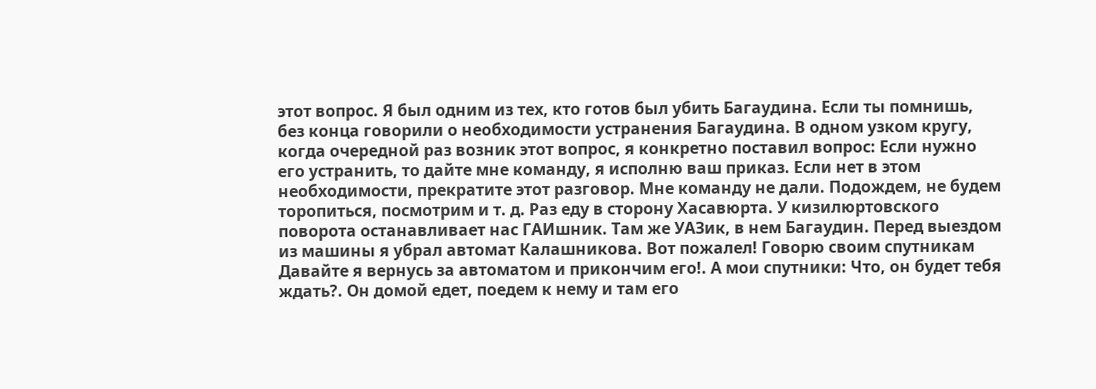этот вопрос. Я был одним из тех, кто готов был убить Багаудина. Если ты помнишь, без конца говорили о необходимости устранения Багаудина. В одном узком кругу, когда очередной раз возник этот вопрос, я конкретно поставил вопрос: Если нужно его устранить, то дайте мне команду, я исполню ваш приказ. Если нет в этом необходимости, прекратите этот разговор. Мне команду не дали. Подождем, не будем торопиться, посмотрим и т. д. Раз еду в сторону Хасавюрта. У кизилюртовского поворота останавливает нас ГАИшник. Там же УАЗик, в нем Багаудин. Перед выездом из машины я убрал автомат Калашникова. Вот пожалел! Говорю своим спутникам Давайте я вернусь за автоматом и прикончим его!. А мои спутники: Что, он будет тебя ждать?. Он домой едет, поедем к нему и там его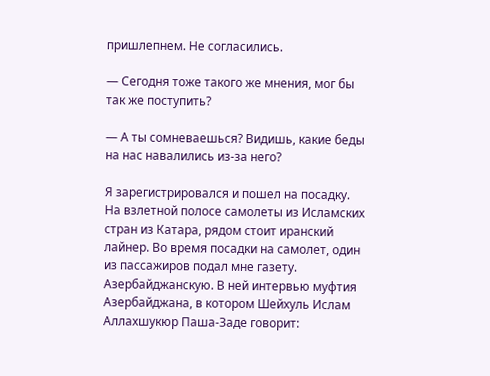пришлепнем. Не согласились.

— Сегодня тоже такого же мнения, мог бы так же поступить?

— А ты сомневаешься? Видишь, какие беды на нас навалились из-за него?

Я зарегистрировался и пошел на посадку. На взлетной полосе самолеты из Исламских стран из Катара, рядом стоит иранский лайнер. Во время посадки на самолет, один из пассажиров подал мне газету. Азербайджанскую. В ней интервью муфтия Азербайджана, в котором Шейхуль Ислам Аллахшукюр Паша-Заде говорит: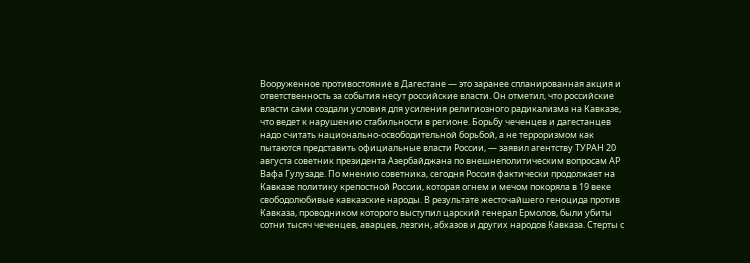Вооруженное противостояние в Дагестане — это заранее спланированная акция и ответственность за события несут российские власти. Он отметил, что российские власти сами создали условия для усиления религиозного радикализма на Кавказе, что ведет к нарушению стабильности в регионе. Борьбу чеченцев и дагестанцев надо считать национально-освободительной борьбой, а не терроризмом как пытаются представить официальные власти России, — заявил агентству ТУРАН 20 августа советник президента Азербайджана по внешнеполитическим вопросам АР Вафа Гулузаде. По мнению советника, сегодня Россия фактически продолжает на Кавказе политику крепостной России, которая огнем и мечом покоряла в 19 веке свободолюбивые кавказские народы. В результате жесточайшего геноцида против Кавказа, проводником которого выступил царский генерал Ермолов, были убиты сотни тысяч чеченцев, аварцев, лезгин, абхазов и других народов Кавказа. Стерты с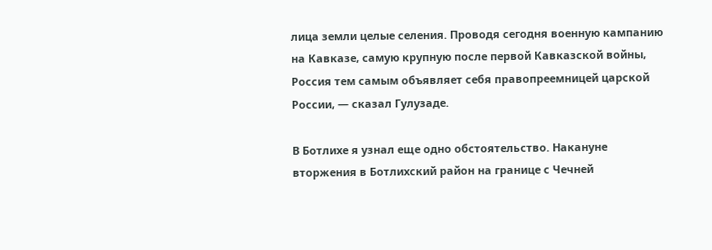лица земли целые селения. Проводя сегодня военную кампанию на Кавказе, самую крупную после первой Кавказской войны, Россия тем самым объявляет себя правопреемницей царской России, — сказал Гулузаде.

В Ботлихе я узнал еще одно обстоятельство. Накануне вторжения в Ботлихский район на границе с Чечней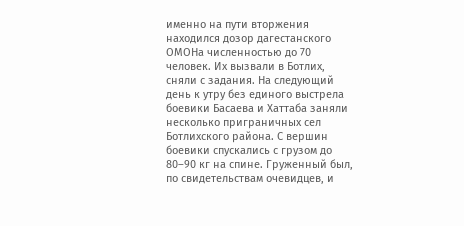именно на пути вторжения находился дозор дагестанского ОМОНа численностью до 70 человек. Их вызвали в Ботлих, сняли с задания. На следующий день к утру без единого выстрела боевики Басаева и Хаттаба заняли несколько приграничных сел Ботлихского района. С вершин боевики спускались с грузом до 80–90 кг на спине. Груженный был, по свидетельствам очевидцев, и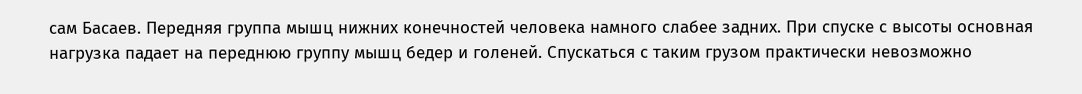сам Басаев. Передняя группа мышц нижних конечностей человека намного слабее задних. При спуске с высоты основная нагрузка падает на переднюю группу мышц бедер и голеней. Спускаться с таким грузом практически невозможно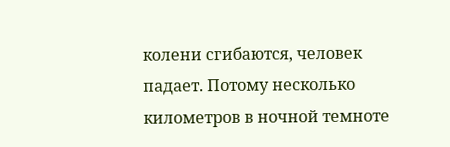колени сгибаются, человек падает. Потому несколько километров в ночной темноте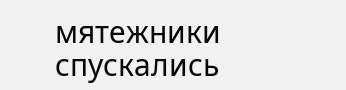мятежники спускались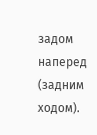задом наперед (задним ходом).